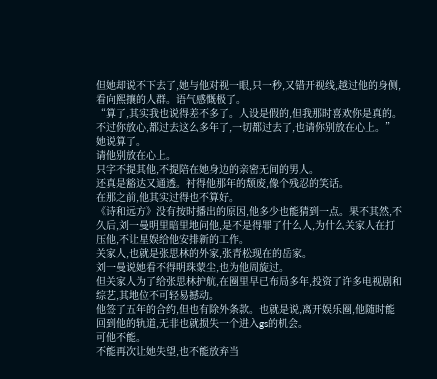但她却说不下去了,她与他对视一眼,只一秒,又错开视线,越过他的身侧,看向熙攘的人群。语气感慨极了。
“算了,其实我也说得差不多了。人设是假的,但我那时喜欢你是真的。不过你放心,都过去这么多年了,一切都过去了,也请你别放在心上。”
她说算了。
请他别放在心上。
只字不提其他,不提陪在她身边的亲密无间的男人。
还真是豁达又通透。衬得他那年的颓废,像个残忍的笑话。
在那之前,他其实过得也不算好。
《诗和远方》没有按时播出的原因,他多少也能猜到一点。果不其然,不久后,刘一曼明里暗里地问他,是不是得罪了什么人,为什么关家人在打压他,不让星娱给他安排新的工作。
关家人,也就是张思林的外家,张青松现在的岳家。
刘一曼说她看不得明珠蒙尘,也为他周旋过。
但关家人为了给张思林护航,在圈里早已布局多年,投资了许多电视剧和综艺,其地位不可轻易撼动。
他签了五年的合约,但也有除外条款。也就是说,离开娱乐圈,他随时能回到他的轨道,无非也就损失一个进入gs的机会。
可他不能。
不能再次让她失望,也不能放弃当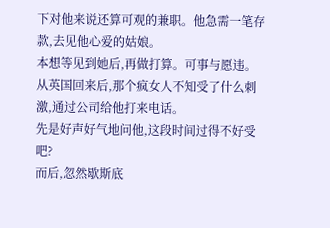下对他来说还算可观的兼职。他急需一笔存款,去见他心爱的姑娘。
本想等见到她后,再做打算。可事与愿违。
从英国回来后,那个疯女人不知受了什么刺激,通过公司给他打来电话。
先是好声好气地问他,这段时间过得不好受吧?
而后,忽然歇斯底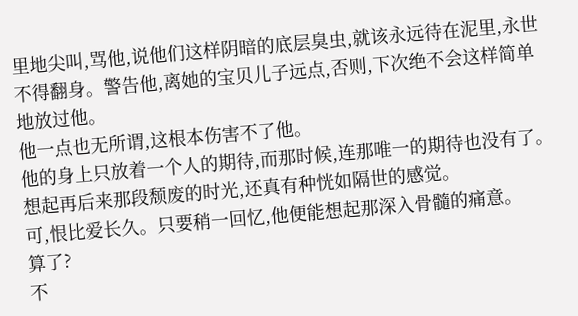里地尖叫,骂他,说他们这样阴暗的底层臭虫,就该永远待在泥里,永世不得翻身。警告他,离她的宝贝儿子远点,否则,下次绝不会这样简单地放过他。
他一点也无所谓,这根本伤害不了他。
他的身上只放着一个人的期待,而那时候,连那唯一的期待也没有了。
想起再后来那段颓废的时光,还真有种恍如隔世的感觉。
可,恨比爱长久。只要稍一回忆,他便能想起那深入骨髓的痛意。
算了?
不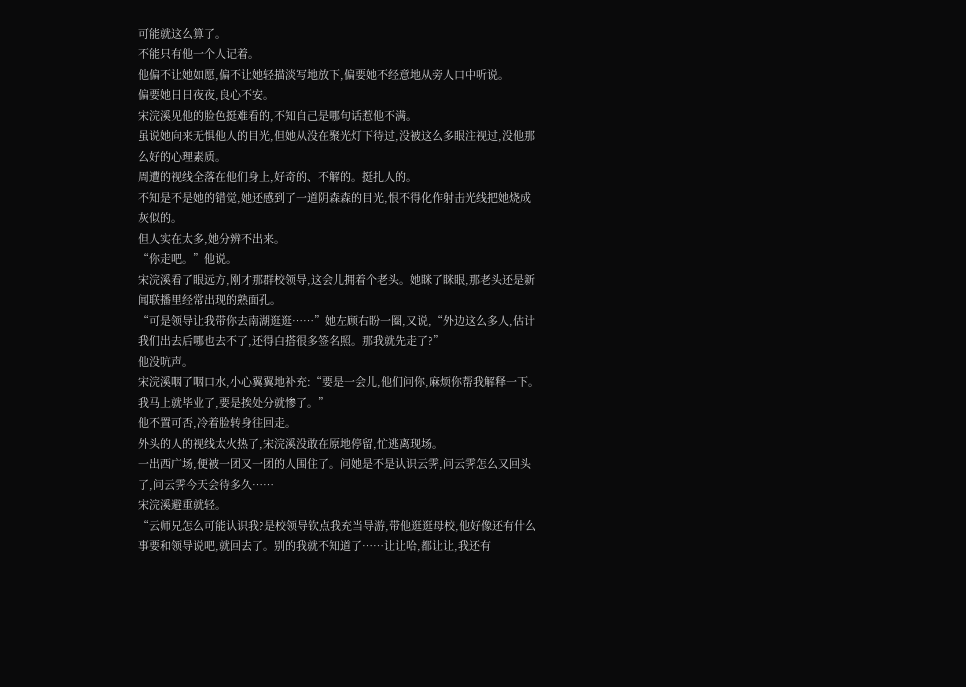可能就这么算了。
不能只有他一个人记着。
他偏不让她如愿,偏不让她轻描淡写地放下,偏要她不经意地从旁人口中听说。
偏要她日日夜夜,良心不安。
宋浣溪见他的脸色挺难看的,不知自己是哪句话惹他不满。
虽说她向来无惧他人的目光,但她从没在聚光灯下待过,没被这么多眼注视过,没他那么好的心理素质。
周遭的视线全落在他们身上,好奇的、不解的。挺扎人的。
不知是不是她的错觉,她还感到了一道阴森森的目光,恨不得化作射击光线把她烧成灰似的。
但人实在太多,她分辨不出来。
“你走吧。”他说。
宋浣溪看了眼远方,刚才那群校领导,这会儿拥着个老头。她眯了眯眼,那老头还是新闻联播里经常出现的熟面孔。
“可是领导让我带你去南湖逛逛……”她左顾右盼一圈,又说,“外边这么多人,估计我们出去后哪也去不了,还得白搭很多签名照。那我就先走了?”
他没吭声。
宋浣溪咽了咽口水,小心翼翼地补充:“要是一会儿,他们问你,麻烦你帮我解释一下。我马上就毕业了,要是挨处分就惨了。”
他不置可否,冷着脸转身往回走。
外头的人的视线太火热了,宋浣溪没敢在原地停留,忙逃离现场。
一出西广场,便被一团又一团的人围住了。问她是不是认识云霁,问云霁怎么又回头了,问云霁今天会待多久……
宋浣溪避重就轻。
“云师兄怎么可能认识我?是校领导钦点我充当导游,带他逛逛母校,他好像还有什么事要和领导说吧,就回去了。别的我就不知道了……让让哈,都让让,我还有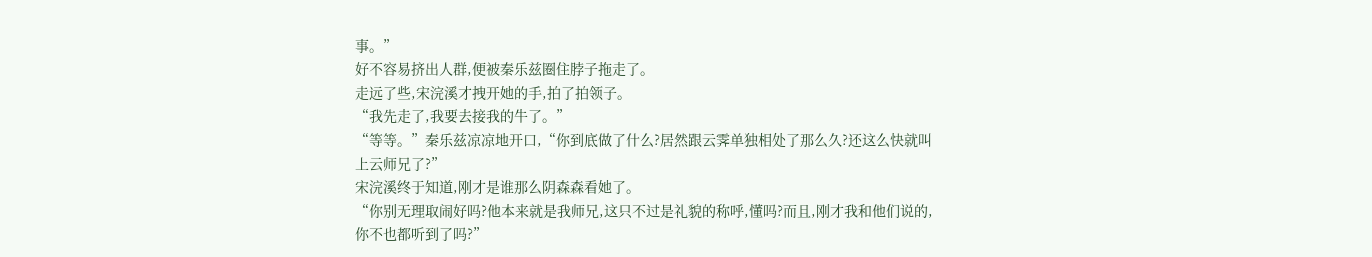事。”
好不容易挤出人群,便被秦乐兹圈住脖子拖走了。
走远了些,宋浣溪才拽开她的手,拍了拍领子。
“我先走了,我要去接我的牛了。”
“等等。”秦乐兹凉凉地开口,“你到底做了什么?居然跟云霁单独相处了那么久?还这么快就叫上云师兄了?”
宋浣溪终于知道,刚才是谁那么阴森森看她了。
“你别无理取闹好吗?他本来就是我师兄,这只不过是礼貌的称呼,懂吗?而且,刚才我和他们说的,你不也都听到了吗?”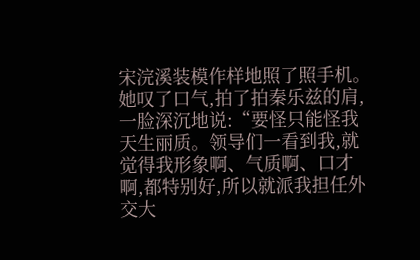宋浣溪装模作样地照了照手机。
她叹了口气,拍了拍秦乐兹的肩,一脸深沉地说:“要怪只能怪我天生丽质。领导们一看到我,就觉得我形象啊、气质啊、口才啊,都特别好,所以就派我担任外交大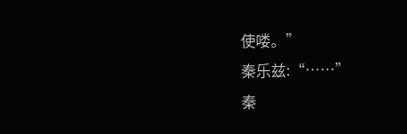使喽。”
秦乐兹:“……”
秦